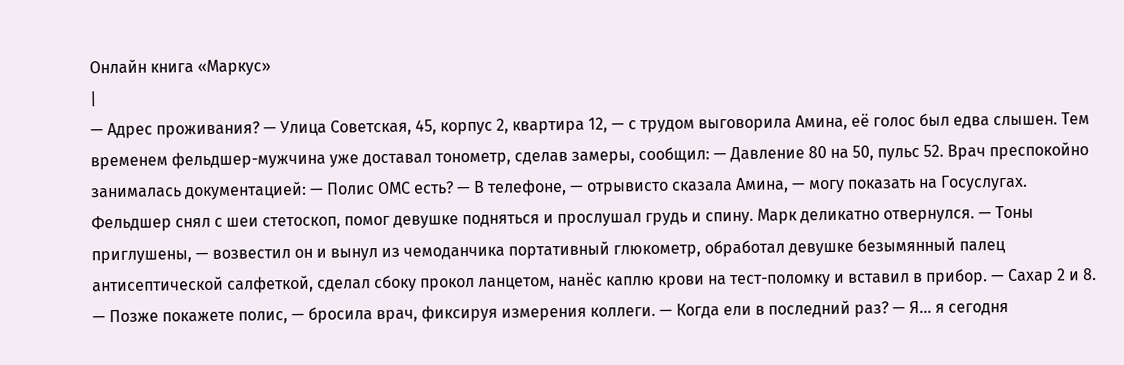Онлайн книга «Маркус»
|
— Адрес проживания? — Улица Советская, 45, корпус 2, квартира 12, — с трудом выговорила Амина, её голос был едва слышен. Тем временем фельдшер-мужчина уже доставал тонометр, сделав замеры, сообщил: — Давление 80 на 50, пульс 52. Врач преспокойно занималась документацией: — Полис ОМС есть? — В телефоне, — отрывисто сказала Амина, — могу показать на Госуслугах. Фельдшер снял с шеи стетоскоп, помог девушке подняться и прослушал грудь и спину. Марк деликатно отвернулся. — Тоны приглушены, — возвестил он и вынул из чемоданчика портативный глюкометр, обработал девушке безымянный палец антисептической салфеткой, сделал сбоку прокол ланцетом, нанёс каплю крови на тест-поломку и вставил в прибор. — Сахар 2 и 8. — Позже покажете полис, — бросила врач, фиксируя измерения коллеги. — Когда ели в последний раз? — Я… я сегодня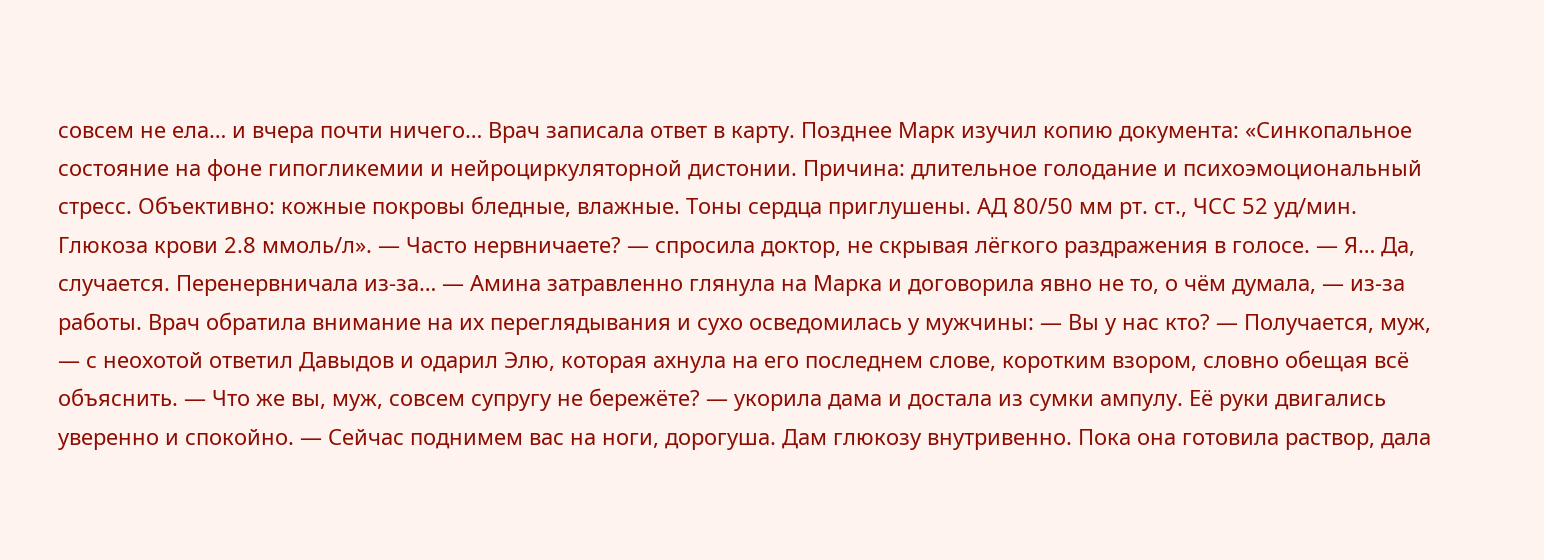совсем не ела… и вчера почти ничего… Врач записала ответ в карту. Позднее Марк изучил копию документа: «Синкопальное состояние на фоне гипогликемии и нейроциркуляторной дистонии. Причина: длительное голодание и психоэмоциональный стресс. Объективно: кожные покровы бледные, влажные. Тоны сердца приглушены. АД 80/50 мм рт. ст., ЧСС 52 уд/мин. Глюкоза крови 2.8 ммоль/л». — Часто нервничаете? — спросила доктор, не скрывая лёгкого раздражения в голосе. — Я… Да, случается. Перенервничала из-за… — Амина затравленно глянула на Марка и договорила явно не то, о чём думала, — из-за работы. Врач обратила внимание на их переглядывания и сухо осведомилась у мужчины: — Вы у нас кто? — Получается, муж, — с неохотой ответил Давыдов и одарил Элю, которая ахнула на его последнем слове, коротким взором, словно обещая всё объяснить. — Что же вы, муж, совсем супругу не бережёте? — укорила дама и достала из сумки ампулу. Её руки двигались уверенно и спокойно. — Сейчас поднимем вас на ноги, дорогуша. Дам глюкозу внутривенно. Пока она готовила раствор, дала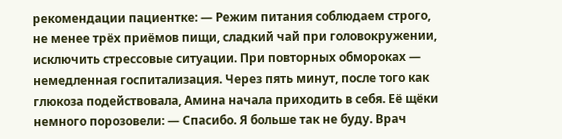рекомендации пациентке: — Режим питания соблюдаем строго, не менее трёх приёмов пищи, сладкий чай при головокружении, исключить стрессовые ситуации. При повторных обмороках — немедленная госпитализация. Через пять минут, после того как глюкоза подействовала, Амина начала приходить в себя. Её щёки немного порозовели: — Спасибо. Я больше так не буду. Врач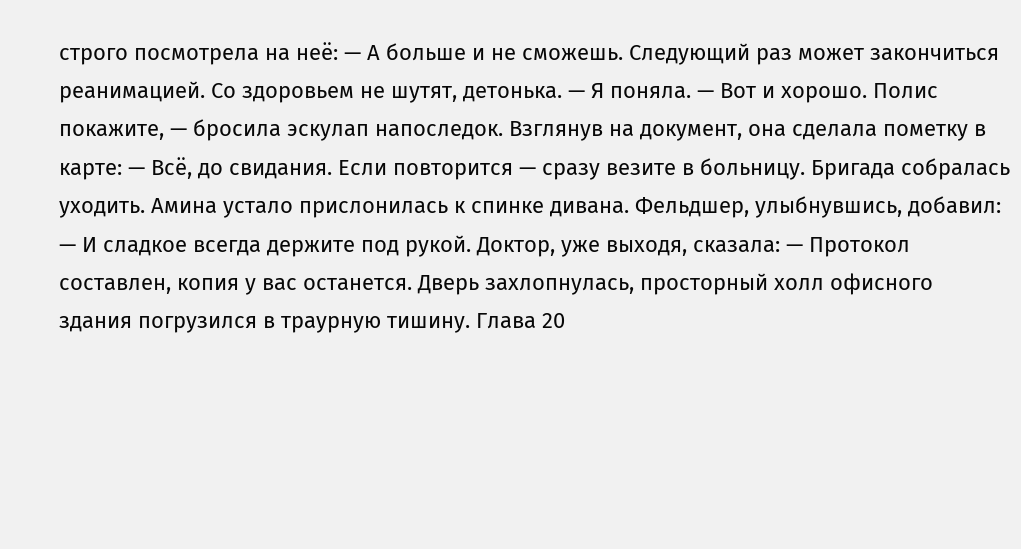строго посмотрела на неё: — А больше и не сможешь. Следующий раз может закончиться реанимацией. Со здоровьем не шутят, детонька. — Я поняла. — Вот и хорошо. Полис покажите, — бросила эскулап напоследок. Взглянув на документ, она сделала пометку в карте: — Всё, до свидания. Если повторится — сразу везите в больницу. Бригада собралась уходить. Амина устало прислонилась к спинке дивана. Фельдшер, улыбнувшись, добавил: — И сладкое всегда держите под рукой. Доктор, уже выходя, сказала: — Протокол составлен, копия у вас останется. Дверь захлопнулась, просторный холл офисного здания погрузился в траурную тишину. Глава 20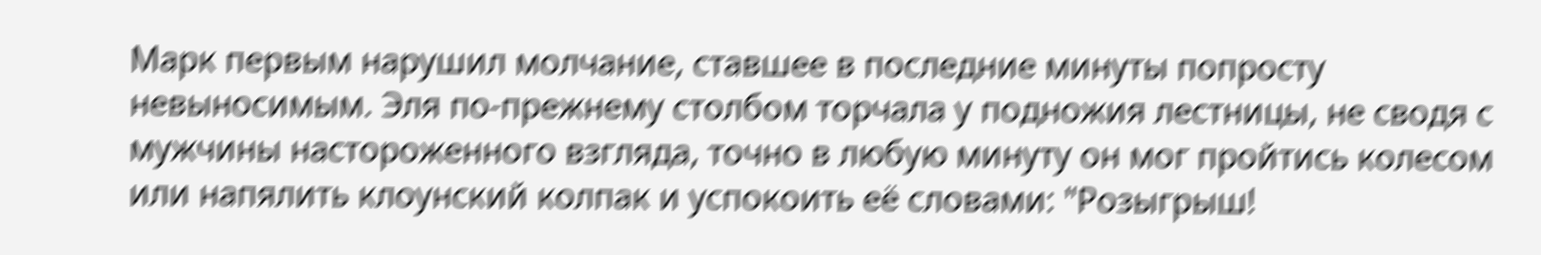Марк первым нарушил молчание, ставшее в последние минуты попросту невыносимым. Эля по-прежнему столбом торчала у подножия лестницы, не сводя с мужчины настороженного взгляда, точно в любую минуту он мог пройтись колесом или напялить клоунский колпак и успокоить её словами: "Розыгрыш!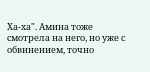Ха-ха". Амина тоже смотрела на него, но уже с обвинением, точно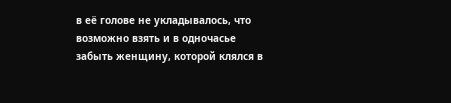в её голове не укладывалось, что возможно взять и в одночасье забыть женщину, которой клялся в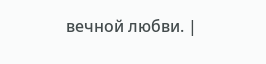вечной любви. |